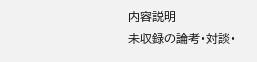内容説明
未収録の論考・対談・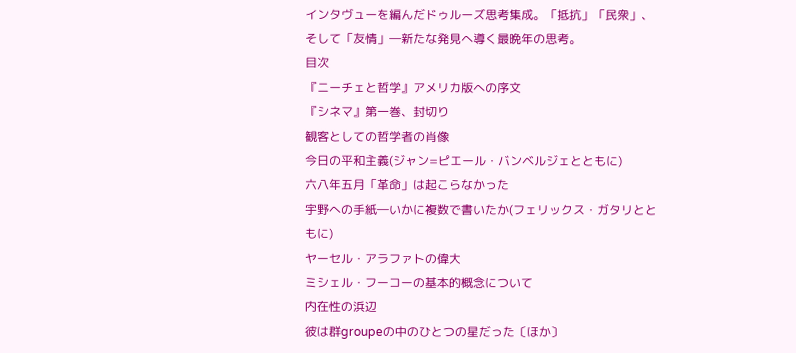インタヴューを編んだドゥルーズ思考集成。「抵抗」「民衆」、そして「友情」―新たな発見へ導く最晩年の思考。
目次
『ニーチェと哲学』アメリカ版への序文
『シネマ』第一巻、封切り
観客としての哲学者の肖像
今日の平和主義(ジャン=ピエール・バンベルジェとともに)
六八年五月「革命」は起こらなかった
宇野への手紙―いかに複数で書いたか(フェリックス・ガタリとともに)
ヤーセル・アラファトの偉大
ミシェル・フーコーの基本的概念について
内在性の浜辺
彼は群groupeの中のひとつの星だった〔ほか〕